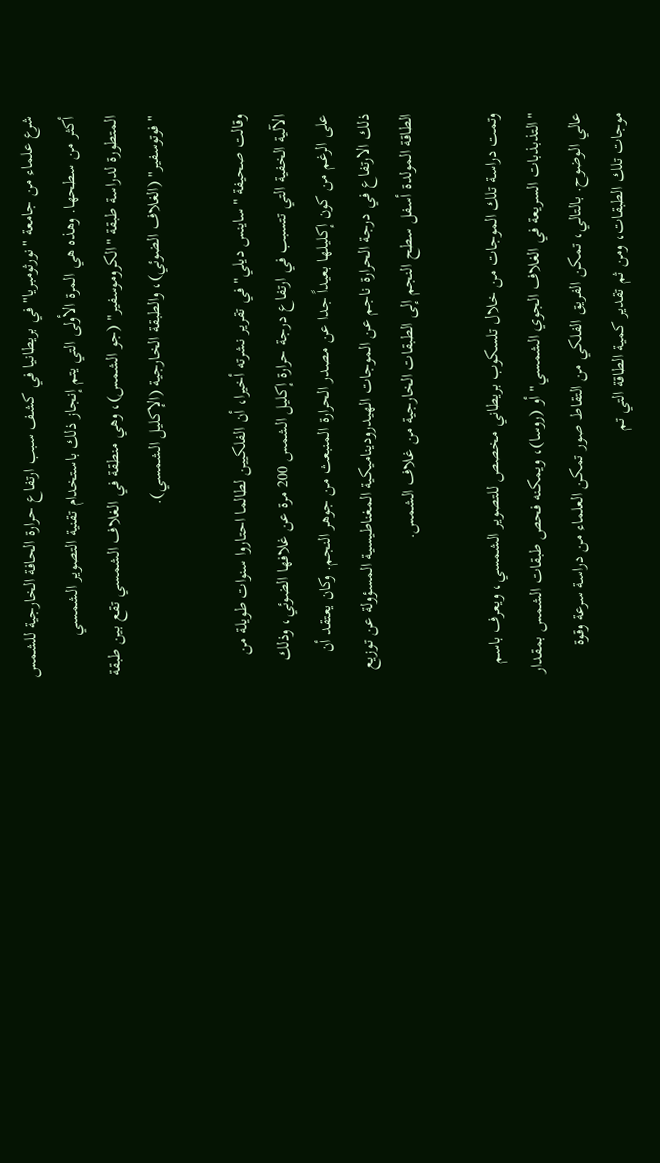شرع علماء من جامعة "نورثومبريا" في بريطانيا في كشف سبب ارتفاع حرارة الحافة الخارجية للشمس أكثر من سطحها. وهذه هي المرة الأولى التي يتم إنجاز ذلك باستخدام تقنية التصوير الشمسي المتطورة لدراسة طبقة "الكروموسفير" (جو الشمس)، وهي منطقة في الغلاف الشمسي تقع بين طبقة "فوتوسفير" (الغلاف الضوئي)، والطبقة الخارجية (الإكليل الشمسي).

وقالت صحيفة "ساينس ديلي" في تقرير نشرته أخيرا، أن الفلكيين لطالما احتاروا سنوات طويلة من الآلية الخفية التي تتسبب في ارتفاع درجة حرارة إكليل الشمس 200 مرة عن غلافها الضوئي، وذلك على الرغم من كون إكليلها بعيداً جدا عن مصدر الحرارة المنبعث من جوهر النجم. وكان يعتقد أن ذلك الارتفاع في درجة الحرارة ناجم عن الموجات الهيدروديناميكية المغناطيسية المسؤولة عن توزيع الطاقة المولدة أسفل سطح النجم إلى الطبقات الخارجية من غلاف الشمس.

وتمت دراسة تلك الموجات من خلال تلسكوب بريطاني مخصص للتصوير الشمسي، ويعرف باسم "التذبذبات السريعة في الغلاف الجوي الشمسي" أو (روسا)، ويمكنه فحص طبقات الشمس بمقدار عالي الوضوح. بالتالي، تمكن الفريق الفلكي من التقاط صور تمكن العلماء من دراسة سرعة وقوة موجات تلك الطبقات، ومن ثم تقدير كمية الطاقة التي تم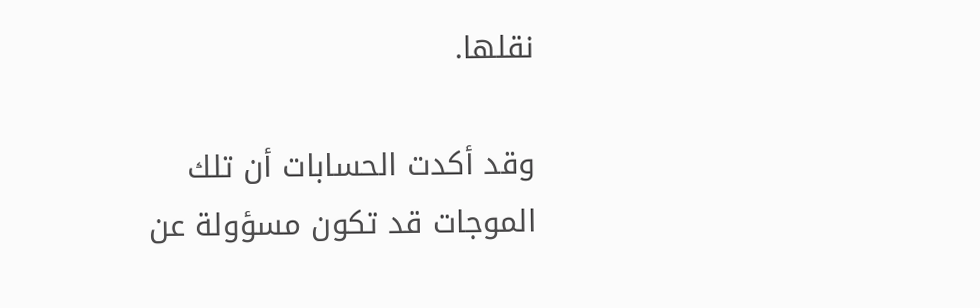نقلها.

وقد أكدت الحسابات أن تلك الموجات قد تكون مسؤولة عن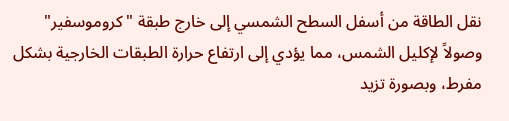نقل الطاقة من أسفل السطح الشمسي إلى خارج طبقة "كروموسفير" وصولاً لإكليل الشمس، مما يؤدي إلى ارتفاع حرارة الطبقات الخارجية بشكل مفرط، وبصورة تزيد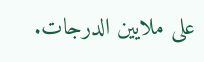على ملايين الدرجات.